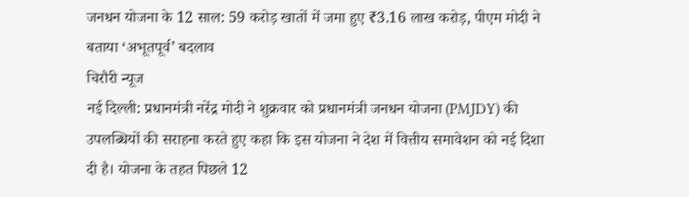जनधन योजना के 12 साल: 59 करोड़ खातों में जमा हुए ₹3.16 लाख करोड़, पीएम मोदी ने बताया ‘अभूतपूर्व’ बदलाव
चिरौरी न्यूज
नई दिल्ली: प्रधानमंत्री नरेंद्र मोदी ने शुक्रवार को प्रधानमंत्री जनधन योजना (PMJDY) की उपलब्धियों की सराहना करते हुए कहा कि इस योजना ने देश में वित्तीय समावेशन को नई दिशा दी है। योजना के तहत पिछले 12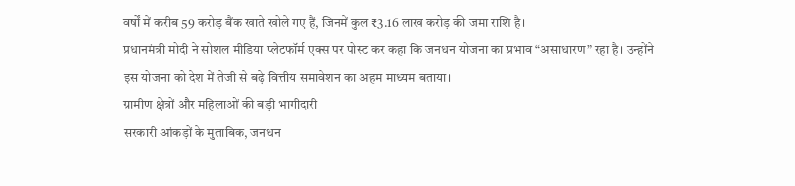वर्षों में करीब 59 करोड़ बैंक खाते खोले गए हैं, जिनमें कुल ₹3.16 लाख करोड़ की जमा राशि है।
प्रधानमंत्री मोदी ने सोशल मीडिया प्लेटफॉर्म एक्स पर पोस्ट कर कहा कि जनधन योजना का प्रभाव “असाधारण” रहा है। उन्होंने इस योजना को देश में तेजी से बढ़े वित्तीय समावेशन का अहम माध्यम बताया।
ग्रामीण क्षेत्रों और महिलाओं की बड़ी भागीदारी
सरकारी आंकड़ों के मुताबिक, जनधन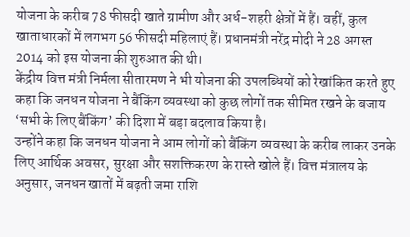योजना के करीब 78 फीसदी खाते ग्रामीण और अर्ध-शहरी क्षेत्रों में हैं। वहीं, कुल खाताधारकों में लगभग 56 फीसदी महिलाएं हैं। प्रधानमंत्री नरेंद्र मोदी ने 28 अगस्त 2014 को इस योजना की शुरुआत की थी।
केंद्रीय वित्त मंत्री निर्मला सीतारमण ने भी योजना की उपलब्धियों को रेखांकित करते हुए कहा कि जनधन योजना ने बैंकिंग व्यवस्था को कुछ लोगों तक सीमित रखने के बजाय ‘सभी के लिए बैंकिंग’ की दिशा में बड़ा बदलाव किया है।
उन्होंने कहा कि जनधन योजना ने आम लोगों को बैंकिंग व्यवस्था के करीब लाकर उनके लिए आर्थिक अवसर, सुरक्षा और सशक्तिकरण के रास्ते खोले हैं। वित्त मंत्रालय के अनुसार, जनधन खातों में बढ़ती जमा राशि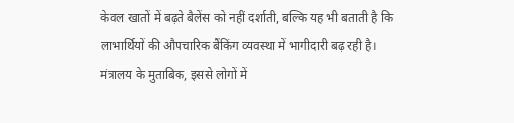केवल खातों में बढ़ते बैलेंस को नहीं दर्शाती, बल्कि यह भी बताती है कि लाभार्थियों की औपचारिक बैंकिंग व्यवस्था में भागीदारी बढ़ रही है।
मंत्रालय के मुताबिक, इससे लोगों में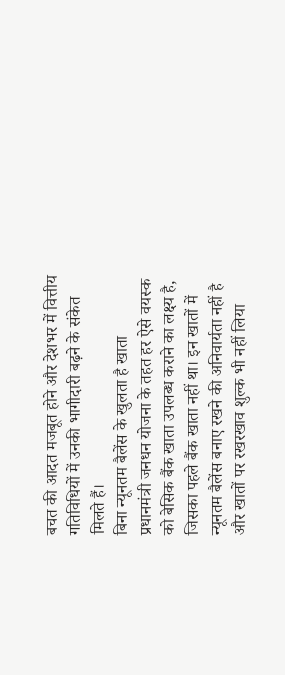बचत की आदत मजबूत होने और देशभर में वित्तीय गतिविधियों में उनकी भागीदारी बढ़ने के संकेत मिलते हैं।
बिना न्यूनतम बैलेंस के खुलता है खाता
प्रधानमंत्री जनधन योजना के तहत हर ऐसे वयस्क को बेसिक बैंक खाता उपलब्ध कराने का लक्ष्य है, जिसका पहले बैंक खाता नहीं था। इन खातों में न्यूनतम बैलेंस बनाए रखने की अनिवार्यता नहीं है और खातों पर रखरखाव शुल्क भी नहीं लिया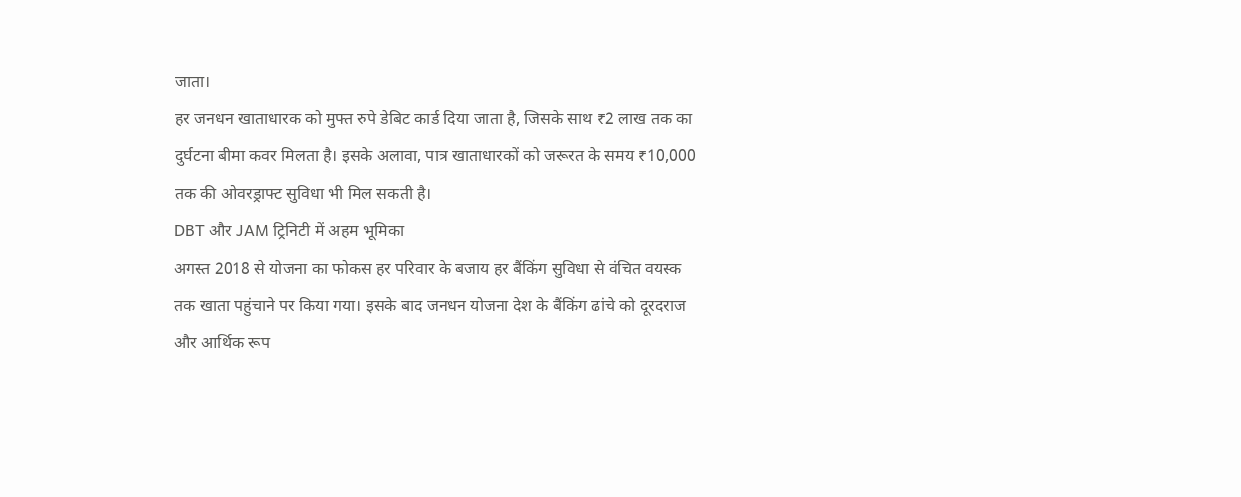जाता।
हर जनधन खाताधारक को मुफ्त रुपे डेबिट कार्ड दिया जाता है, जिसके साथ ₹2 लाख तक का दुर्घटना बीमा कवर मिलता है। इसके अलावा, पात्र खाताधारकों को जरूरत के समय ₹10,000 तक की ओवरड्राफ्ट सुविधा भी मिल सकती है।
DBT और JAM ट्रिनिटी में अहम भूमिका
अगस्त 2018 से योजना का फोकस हर परिवार के बजाय हर बैंकिंग सुविधा से वंचित वयस्क तक खाता पहुंचाने पर किया गया। इसके बाद जनधन योजना देश के बैंकिंग ढांचे को दूरदराज और आर्थिक रूप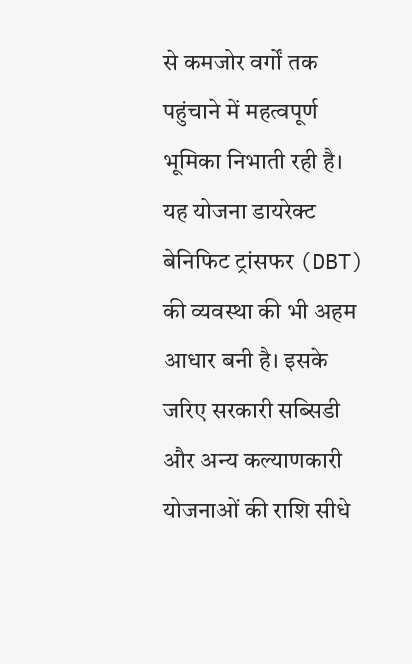से कमजोर वर्गों तक पहुंचाने में महत्वपूर्ण भूमिका निभाती रही है।
यह योजना डायरेक्ट बेनिफिट ट्रांसफर (DBT) की व्यवस्था की भी अहम आधार बनी है। इसके जरिए सरकारी सब्सिडी और अन्य कल्याणकारी योजनाओं की राशि सीधे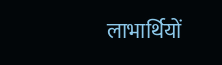लाभार्थियों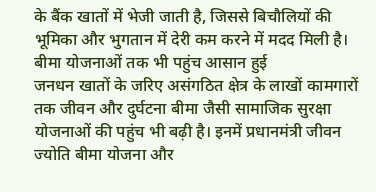के बैंक खातों में भेजी जाती है, जिससे बिचौलियों की भूमिका और भुगतान में देरी कम करने में मदद मिली है।
बीमा योजनाओं तक भी पहुंच आसान हुई
जनधन खातों के जरिए असंगठित क्षेत्र के लाखों कामगारों तक जीवन और दुर्घटना बीमा जैसी सामाजिक सुरक्षा योजनाओं की पहुंच भी बढ़ी है। इनमें प्रधानमंत्री जीवन ज्योति बीमा योजना और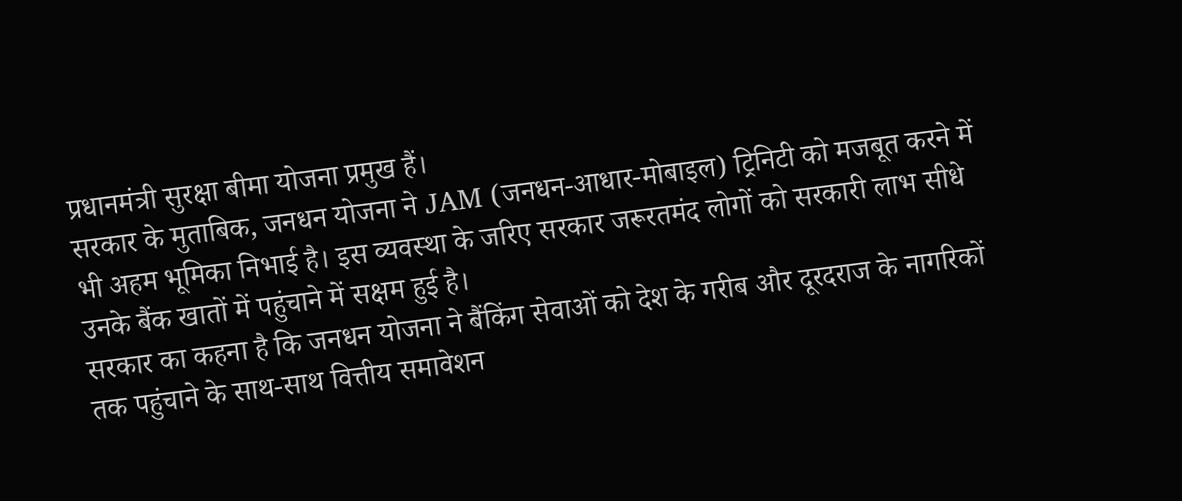प्रधानमंत्री सुरक्षा बीमा योजना प्रमुख हैं।
सरकार के मुताबिक, जनधन योजना ने JAM (जनधन-आधार-मोबाइल) ट्रिनिटी को मजबूत करने में भी अहम भूमिका निभाई है। इस व्यवस्था के जरिए सरकार जरूरतमंद लोगों को सरकारी लाभ सीधे उनके बैंक खातों में पहुंचाने में सक्षम हुई है।
सरकार का कहना है कि जनधन योजना ने बैंकिंग सेवाओं को देश के गरीब और दूरदराज के नागरिकों तक पहुंचाने के साथ-साथ वित्तीय समावेशन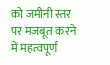को जमीनी स्तर पर मजबूत करने में महत्वपूर्ण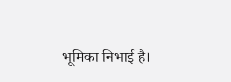भूमिका निभाई है।